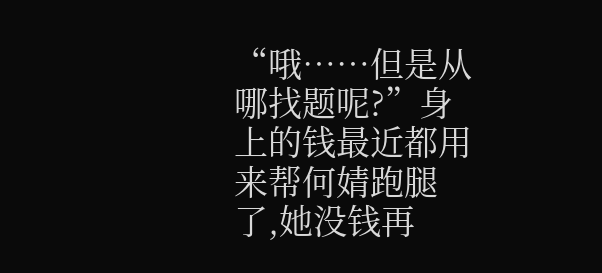“哦……但是从哪找题呢?”身上的钱最近都用来帮何婧跑腿了,她没钱再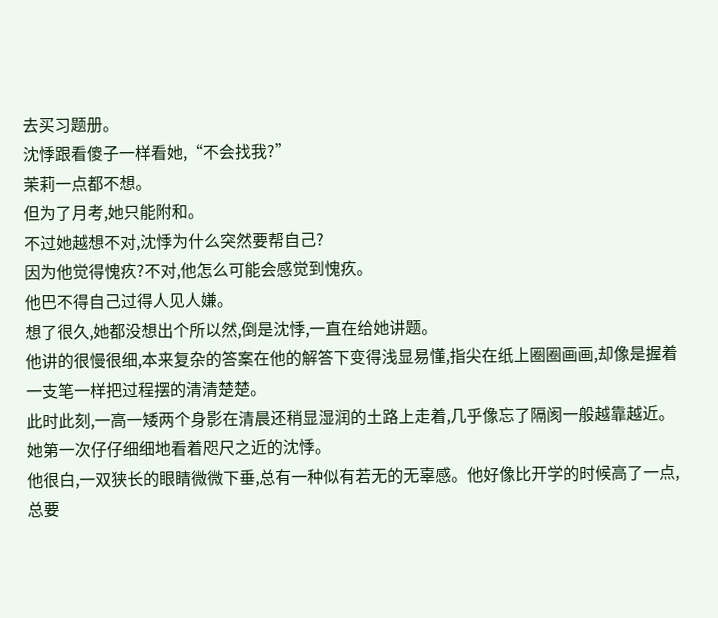去买习题册。
沈悸跟看傻子一样看她,“不会找我?”
茉莉一点都不想。
但为了月考,她只能附和。
不过她越想不对,沈悸为什么突然要帮自己?
因为他觉得愧疚?不对,他怎么可能会感觉到愧疚。
他巴不得自己过得人见人嫌。
想了很久,她都没想出个所以然,倒是沈悸,一直在给她讲题。
他讲的很慢很细,本来复杂的答案在他的解答下变得浅显易懂,指尖在纸上圈圈画画,却像是握着一支笔一样把过程摆的清清楚楚。
此时此刻,一高一矮两个身影在清晨还稍显湿润的土路上走着,几乎像忘了隔阂一般越靠越近。
她第一次仔仔细细地看着咫尺之近的沈悸。
他很白,一双狭长的眼睛微微下垂,总有一种似有若无的无辜感。他好像比开学的时候高了一点,总要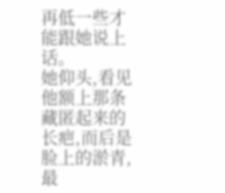再低一些才能跟她说上话。
她仰头,看见他额上那条藏匿起来的长疤,而后是脸上的淤青,最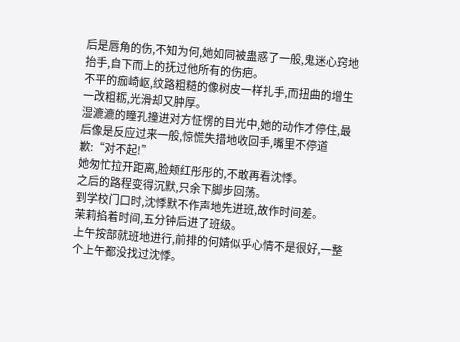后是唇角的伤,不知为何,她如同被蛊惑了一般,鬼迷心窍地抬手,自下而上的抚过他所有的伤疤。
不平的痂崎岖,纹路粗糙的像树皮一样扎手,而扭曲的增生一改粗粝,光滑却又肿厚。
湿漉漉的瞳孔撞进对方怔愣的目光中,她的动作才停住,最后像是反应过来一般,惊慌失措地收回手,嘴里不停道歉:“对不起!”
她匆忙拉开距离,脸颊红彤彤的,不敢再看沈悸。
之后的路程变得沉默,只余下脚步回荡。
到学校门口时,沈悸默不作声地先进班,故作时间差。
茉莉掐着时间,五分钟后进了班级。
上午按部就班地进行,前排的何婧似乎心情不是很好,一整个上午都没找过沈悸。